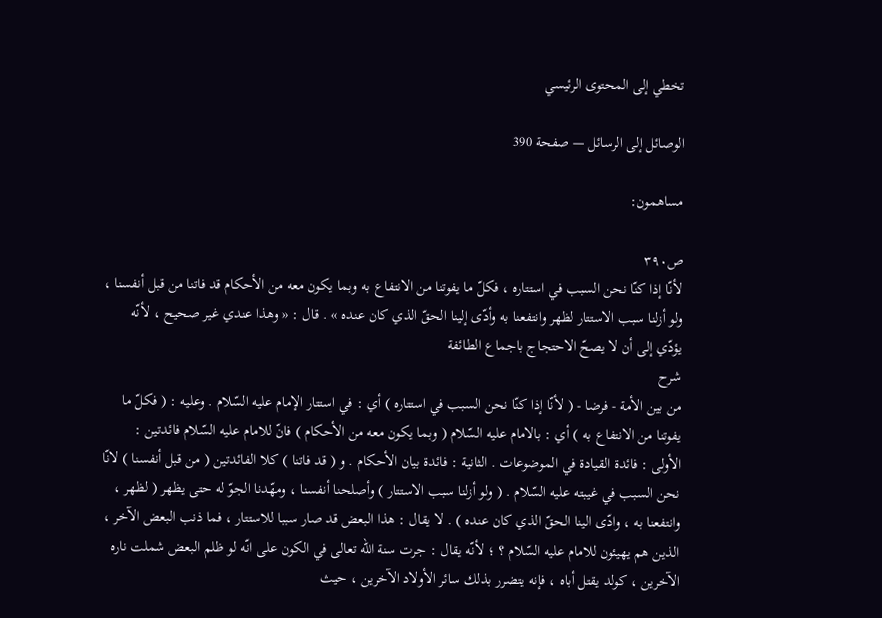تخطي إلى المحتوى الرئيسي

الوصائل إلى الرسائل — صفحة 390

مساهمون:

ص٣٩٠
لأنّا إذا كنّا نحن السبب في استتاره ، فكلّ ما يفوتنا من الانتفاع به وبما يكون معه من الأحكام قد فاتنا من قبل أنفسنا ، ولو أزلنا سبب الاستتار لظهر وانتفعنا به وأدّى إلينا الحقّ الذي كان عنده » . قال : « وهذا عندي غير صحيح ، لأنّه يؤدّي إلى أن لا يصحّ الاحتجاج باجماع الطائفة
شرح
من بين الأمة - فرضا - ( لأنّا إذا كنّا نحن السبب في استتاره ) أي : في استتار الإمام عليه السّلام . وعليه : ( فكلّ ما يفوتنا من الانتفاع به ) أي : بالامام عليه السّلام ( وبما يكون معه من الأحكام ) فانّ للامام عليه السّلام فائدتين : الأولى : فائدة القيادة في الموضوعات . الثانية : فائدة بيان الأحكام . و ( قد فاتنا ) كلا الفائدتين ( من قبل أنفسنا ) لانّا نحن السبب في غيبته عليه السّلام . ( ولو أزلنا سبب الاستتار ) وأصلحنا أنفسنا ، ومهّدنا الجوّ له حتى يظهر ( لظهر ، وانتفعنا به ، وادّى الينا الحقّ الذي كان عنده ) . لا يقال : هذا البعض قد صار سببا للاستتار ، فما ذنب البعض الآخر ، الذين هم يهيئون للامام عليه السّلام ؟ ؛ لأنّه يقال : جرت سنة اللّه تعالى في الكون على انّه لو ظلم البعض شملت ناره الآخرين ، كولد يقتل أباه ، فإنه يتضرر بذلك سائر الأولاد الآخرين ، حيث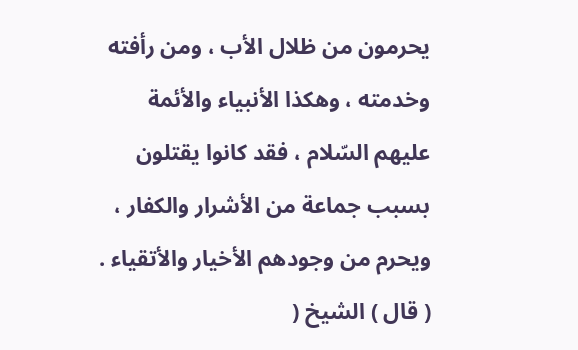يحرمون من ظلال الأب ، ومن رأفته وخدمته ، وهكذا الأنبياء والأئمة عليهم السّلام ، فقد كانوا يقتلون بسبب جماعة من الأشرار والكفار ، ويحرم من وجودهم الأخيار والأتقياء . ( قال ) الشيخ (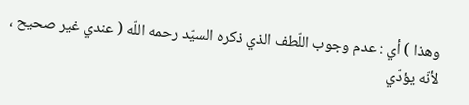وهذا ) أي : عدم وجوب اللّطف الذي ذكره السيّد رحمه اللّه ( عندي غير صحيح ، لأنّه يؤدّي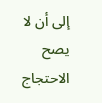إلى أن لا يصح الاحتجاج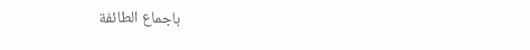باجماع الطائفة